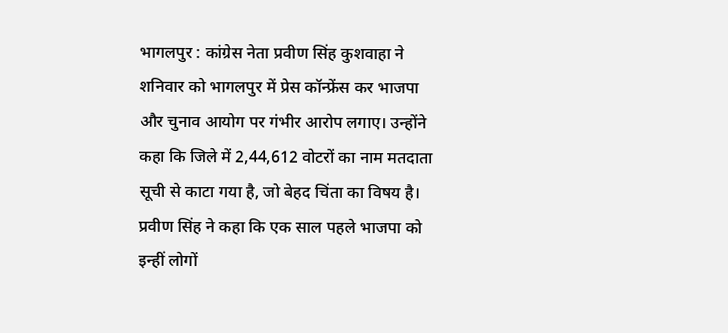भागलपुर : कांग्रेस नेता प्रवीण सिंह कुशवाहा ने शनिवार को भागलपुर में प्रेस कॉन्फ्रेंस कर भाजपा और चुनाव आयोग पर गंभीर आरोप लगाए। उन्होंने कहा कि जिले में 2,44,612 वोटरों का नाम मतदाता सूची से काटा गया है, जो बेहद चिंता का विषय है।
प्रवीण सिंह ने कहा कि एक साल पहले भाजपा को इन्हीं लोगों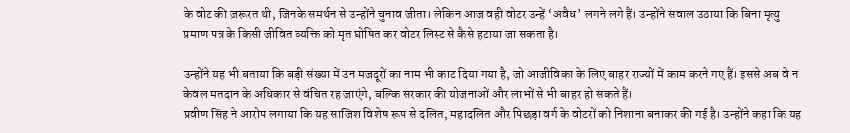के वोट की ज़रूरत थी, जिनके समर्थन से उन्होंने चुनाव जीता। लेकिन आज वही वोटर उन्हें ‘अवैध’ लगने लगे हैं। उन्होंने सवाल उठाया कि बिना मृत्यु प्रमाण पत्र के किसी जीवित व्यक्ति को मृत घोषित कर वोटर लिस्ट से कैसे हटाया जा सकता है।

उन्होंने यह भी बताया कि बड़ी संख्या में उन मजदूरों का नाम भी काट दिया गया है, जो आजीविका के लिए बाहर राज्यों में काम करने गए हैं। इससे अब वे न केवल मतदान के अधिकार से वंचित रह जाएंगे, बल्कि सरकार की योजनाओं और लाभों से भी बाहर हो सकते हैं।
प्रवीण सिंह ने आरोप लगाया कि यह साजिश विशेष रूप से दलित, महादलित और पिछड़ा वर्ग के वोटरों को निशाना बनाकर की गई है। उन्होंने कहा कि यह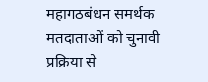महागठबंधन समर्थक मतदाताओं को चुनावी प्रक्रिया से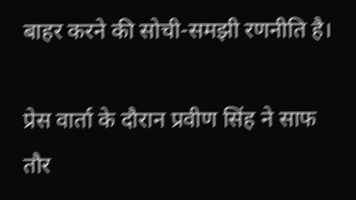बाहर करने की सोची-समझी रणनीति है।

प्रेस वार्ता के दौरान प्रवीण सिंह ने साफ तौर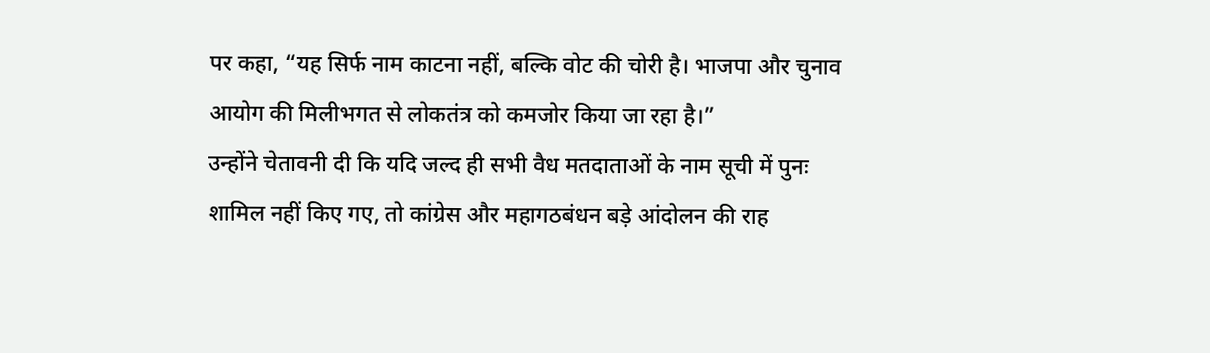पर कहा, “यह सिर्फ नाम काटना नहीं, बल्कि वोट की चोरी है। भाजपा और चुनाव आयोग की मिलीभगत से लोकतंत्र को कमजोर किया जा रहा है।”
उन्होंने चेतावनी दी कि यदि जल्द ही सभी वैध मतदाताओं के नाम सूची में पुनः शामिल नहीं किए गए, तो कांग्रेस और महागठबंधन बड़े आंदोलन की राह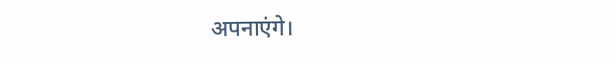अपनाएंगे।